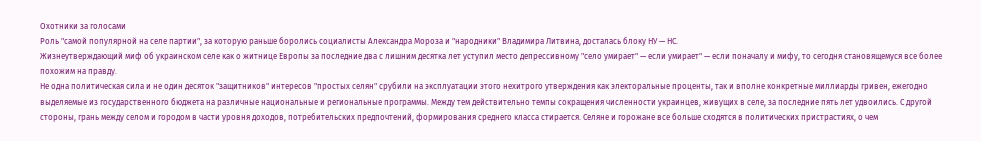Охотники за голосами
Роль "самой популярной на селе партии", за которую раньше боролись социалисты Александра Мороза и "народники" Владимира Литвина, досталась блоку НУ — НС.
Жизнеутверждающий миф об украинском селе как о житнице Европы за последние два с лишним десятка лет уступил место депрессивному "село умирает" — если умирает" — если поначалу и мифу, то сегодня становящемуся все более похожим на правду.
Не одна политическая сила и не один десяток "защитников" интересов "простых селян" срубили на эксплуатации этого нехитрого утверждения как электоральные проценты, так и вполне конкретные миллиарды гривен, ежегодно выделяемые из государственного бюджета на различные национальные и региональные программы. Между тем действительно темпы сокращения численности украинцев, живущих в селе, за последние пять лет удвоились. С другой стороны, грань между селом и городом в части уровня доходов, потребительских предпочтений, формирования среднего класса стирается. Селяне и горожане все больше сходятся в политических пристрастиях, о чем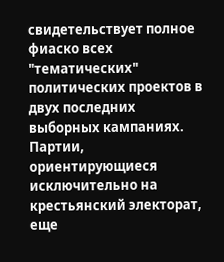свидетельствует полное фиаско всех "тематических" политических проектов в двух последних выборных кампаниях.
Партии, ориентирующиеся исключительно на крестьянский электорат, еще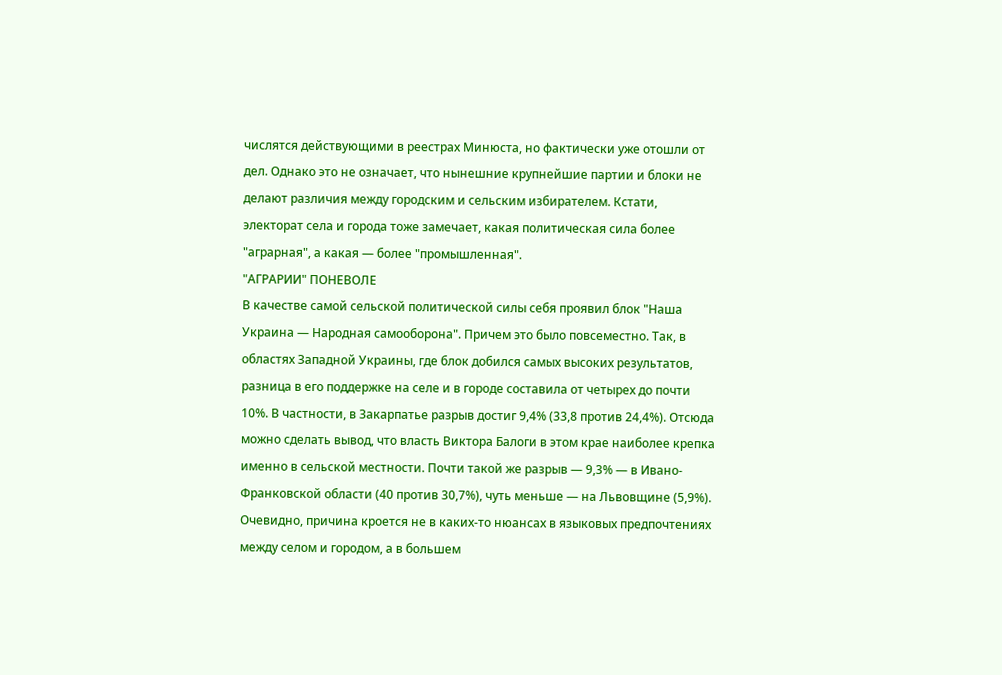числятся действующими в реестрах Минюста, но фактически уже отошли от дел. Однако это не означает, что нынешние крупнейшие партии и блоки не делают различия между городским и сельским избирателем. Кстати, электорат села и города тоже замечает, какая политическая сила более "аграрная", а какая — более "промышленная".
"АГРАРИИ" ПОНЕВОЛЕ
В качестве самой сельской политической силы себя проявил блок "Наша Украина — Народная самооборона". Причем это было повсеместно. Так, в областях Западной Украины, где блок добился самых высоких результатов, разница в его поддержке на селе и в городе составила от четырех до почти 10%. В частности, в Закарпатье разрыв достиг 9,4% (33,8 против 24,4%). Отсюда можно сделать вывод, что власть Виктора Балоги в этом крае наиболее крепка именно в сельской местности. Почти такой же разрыв — 9,3% — в Ивано-Франковской области (40 против 30,7%), чуть меньше — на Львовщине (5,9%). Очевидно, причина кроется не в каких-то нюансах в языковых предпочтениях между селом и городом, а в большем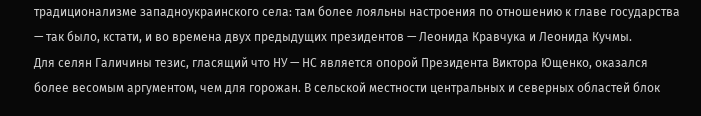традиционализме западноукраинского села: там более лояльны настроения по отношению к главе государства — так было, кстати, и во времена двух предыдущих президентов — Леонида Кравчука и Леонида Кучмы.
Для селян Галичины тезис, гласящий что НУ — НС является опорой Президента Виктора Ющенко, оказался более весомым аргументом, чем для горожан. В сельской местности центральных и северных областей блок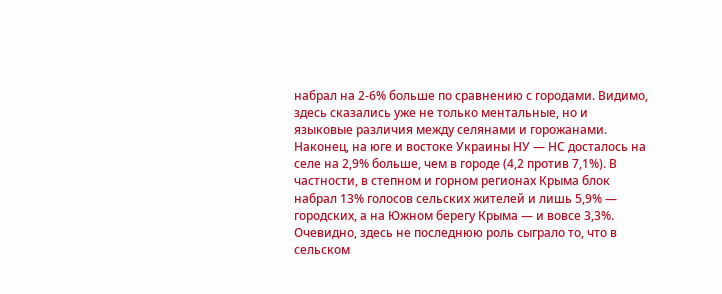набрал на 2-6% больше по сравнению с городами. Видимо, здесь сказались уже не только ментальные, но и языковые различия между селянами и горожанами. Наконец, на юге и востоке Украины НУ — НС досталось на селе на 2,9% больше, чем в городе (4,2 против 7,1%). В частности, в степном и горном регионах Крыма блок набрал 13% голосов сельских жителей и лишь 5,9% — городских, а на Южном берегу Крыма — и вовсе 3,3%. Очевидно, здесь не последнюю роль сыграло то, что в сельском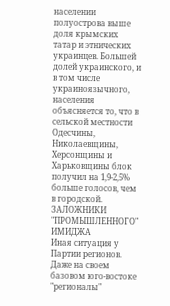населении полуострова выше доля крымских татар и этнических украинцев. Большей долей украинского, и в том числе украиноязычного, населения объясняется то, что в сельской местности Одесчины, Николаевщины, Херсонщины и Харьковщины блок получил на 1,9-2,5% больше голосов, чем в городской.
ЗАЛОЖНИКИ "ПРОМЫШЛЕННОГО" ИМИДЖА
Иная ситуация у Партии регионов. Даже на своем базовом юго-востоке "регионалы"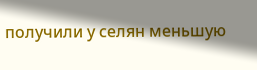получили у селян меньшую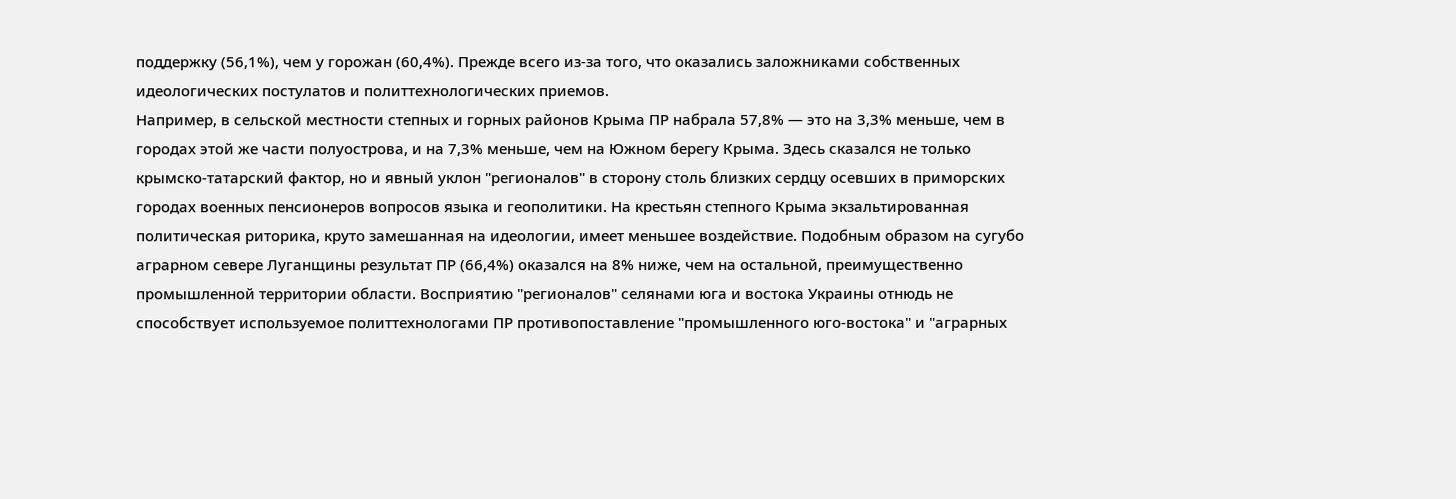поддержку (56,1%), чем у горожан (60,4%). Прежде всего из-за того, что оказались заложниками собственных идеологических постулатов и политтехнологических приемов.
Например, в сельской местности степных и горных районов Крыма ПР набрала 57,8% — это на 3,3% меньше, чем в городах этой же части полуострова, и на 7,3% меньше, чем на Южном берегу Крыма. Здесь сказался не только крымско-татарский фактор, но и явный уклон "регионалов" в сторону столь близких сердцу осевших в приморских городах военных пенсионеров вопросов языка и геополитики. На крестьян степного Крыма экзальтированная политическая риторика, круто замешанная на идеологии, имеет меньшее воздействие. Подобным образом на сугубо аграрном севере Луганщины результат ПР (66,4%) оказался на 8% ниже, чем на остальной, преимущественно промышленной территории области. Восприятию "регионалов" селянами юга и востока Украины отнюдь не способствует используемое политтехнологами ПР противопоставление "промышленного юго-востока" и "аграрных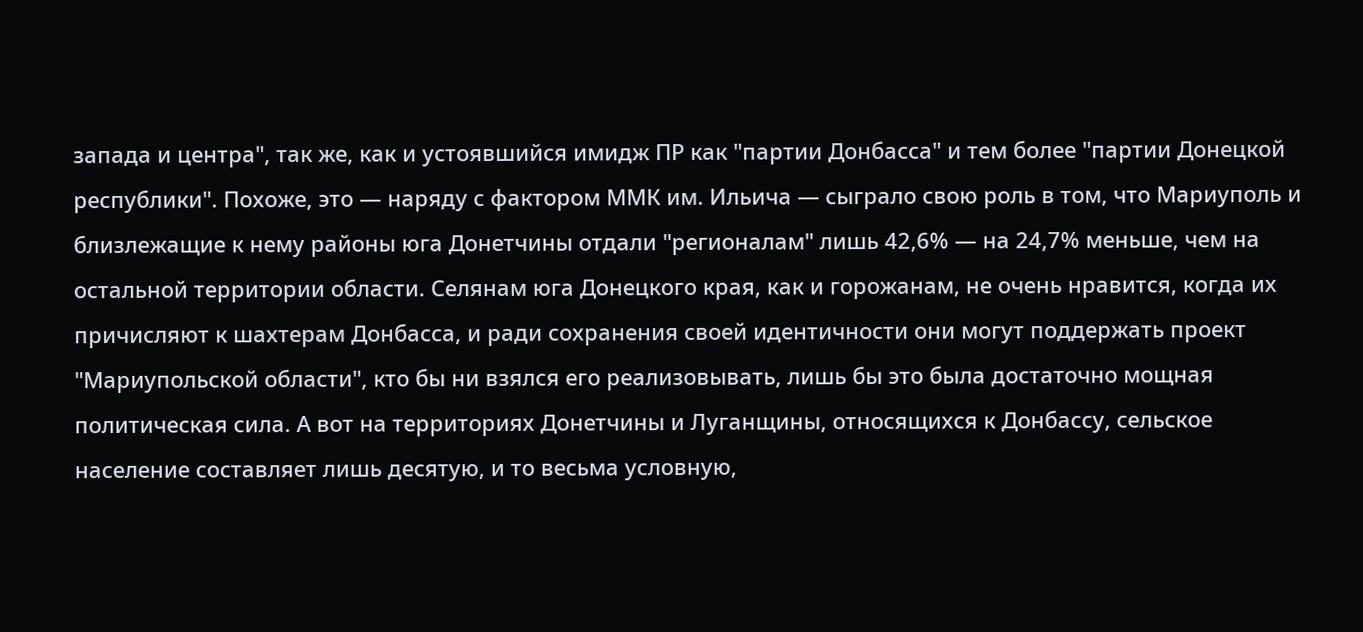запада и центра", так же, как и устоявшийся имидж ПР как "партии Донбасса" и тем более "партии Донецкой республики". Похоже, это — наряду с фактором ММК им. Ильича — сыграло свою роль в том, что Мариуполь и близлежащие к нему районы юга Донетчины отдали "регионалам" лишь 42,6% — на 24,7% меньше, чем на остальной территории области. Селянам юга Донецкого края, как и горожанам, не очень нравится, когда их причисляют к шахтерам Донбасса, и ради сохранения своей идентичности они могут поддержать проект "Мариупольской области", кто бы ни взялся его реализовывать, лишь бы это была достаточно мощная политическая сила. А вот на территориях Донетчины и Луганщины, относящихся к Донбассу, сельское население составляет лишь десятую, и то весьма условную,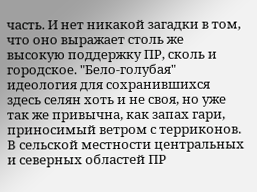часть. И нет никакой загадки в том, что оно выражает столь же высокую поддержку ПР, сколь и городское. "Бело-голубая" идеология для сохранившихся здесь селян хоть и не своя, но уже так же привычна, как запах гари, приносимый ветром с терриконов. В сельской местности центральных и северных областей ПР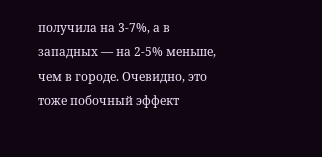получила на 3-7%, а в западных — на 2-5% меньше, чем в городе. Очевидно, это тоже побочный эффект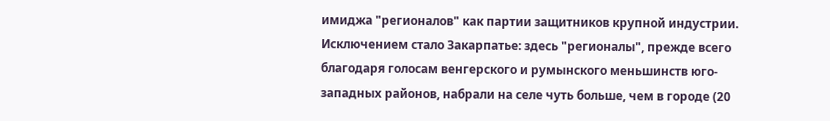имиджа "регионалов" как партии защитников крупной индустрии. Исключением стало Закарпатье: здесь "регионалы", прежде всего благодаря голосам венгерского и румынского меньшинств юго-западных районов, набрали на селе чуть больше, чем в городе (20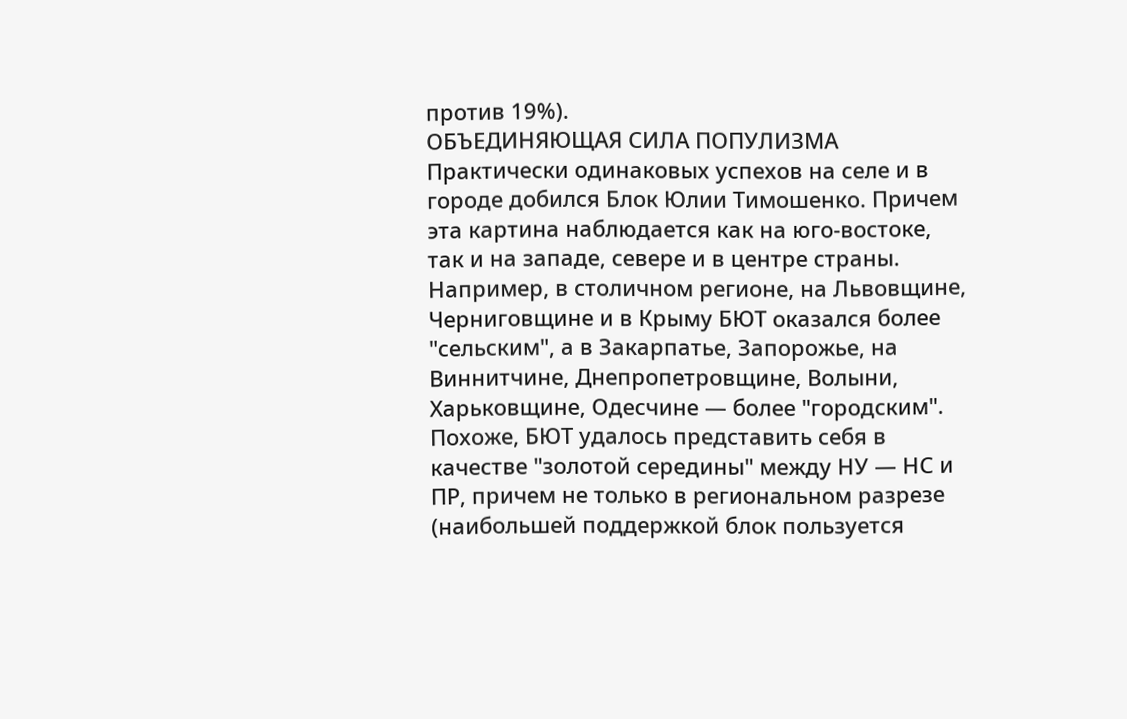против 19%).
ОБЪЕДИНЯЮЩАЯ СИЛА ПОПУЛИЗМА
Практически одинаковых успехов на селе и в городе добился Блок Юлии Тимошенко. Причем эта картина наблюдается как на юго-востоке, так и на западе, севере и в центре страны. Например, в столичном регионе, на Львовщине, Черниговщине и в Крыму БЮТ оказался более "сельским", а в Закарпатье, Запорожье, на Виннитчине, Днепропетровщине, Волыни, Харьковщине, Одесчине — более "городским". Похоже, БЮТ удалось представить себя в качестве "золотой середины" между НУ — НС и ПР, причем не только в региональном разрезе (наибольшей поддержкой блок пользуется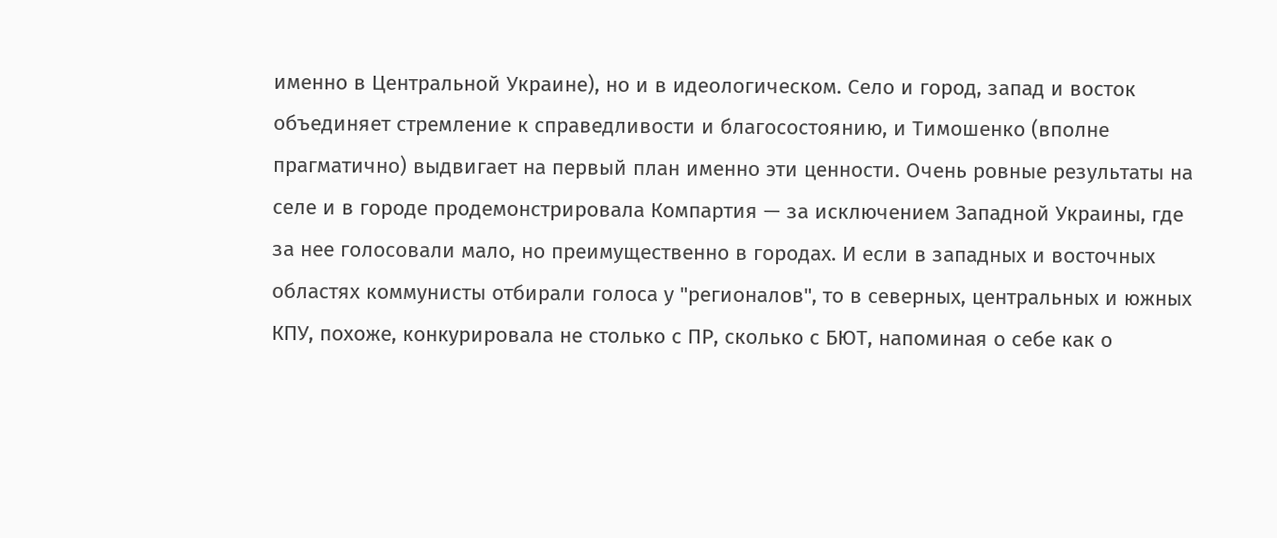именно в Центральной Украине), но и в идеологическом. Село и город, запад и восток объединяет стремление к справедливости и благосостоянию, и Тимошенко (вполне прагматично) выдвигает на первый план именно эти ценности. Очень ровные результаты на селе и в городе продемонстрировала Компартия — за исключением Западной Украины, где за нее голосовали мало, но преимущественно в городах. И если в западных и восточных областях коммунисты отбирали голоса у "регионалов", то в северных, центральных и южных КПУ, похоже, конкурировала не столько с ПР, сколько с БЮТ, напоминая о себе как о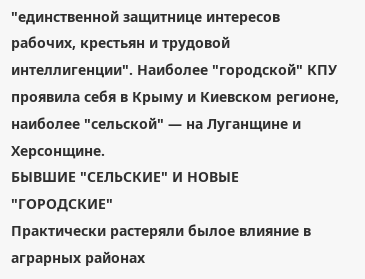"единственной защитнице интересов рабочих, крестьян и трудовой интеллигенции". Наиболее "городской" КПУ проявила себя в Крыму и Киевском регионе, наиболее "сельской" — на Луганщине и Херсонщине.
БЫВШИЕ "СЕЛЬСКИЕ" И НОВЫЕ "ГОРОДСКИЕ"
Практически растеряли былое влияние в аграрных районах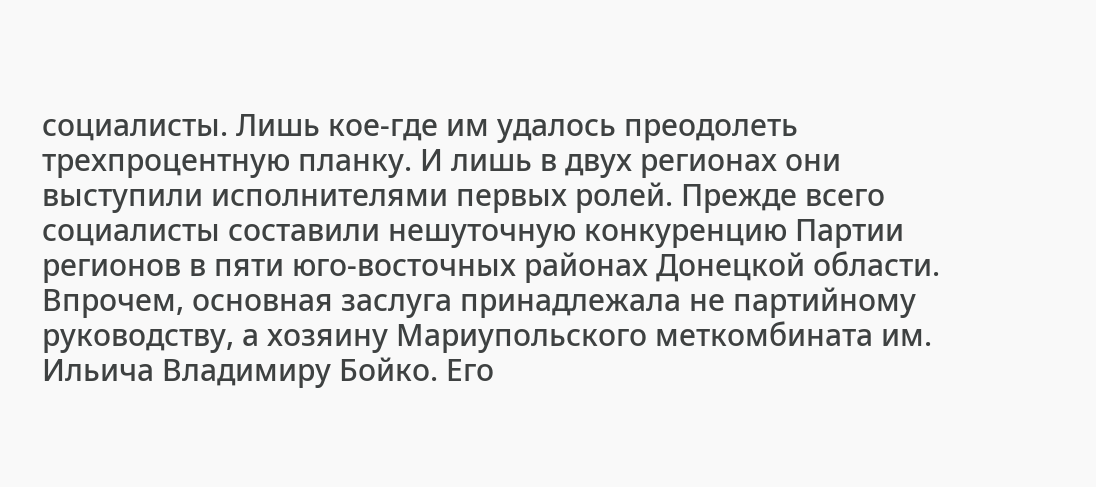социалисты. Лишь кое-где им удалось преодолеть трехпроцентную планку. И лишь в двух регионах они выступили исполнителями первых ролей. Прежде всего социалисты составили нешуточную конкуренцию Партии регионов в пяти юго-восточных районах Донецкой области. Впрочем, основная заслуга принадлежала не партийному руководству, а хозяину Мариупольского меткомбината им. Ильича Владимиру Бойко. Его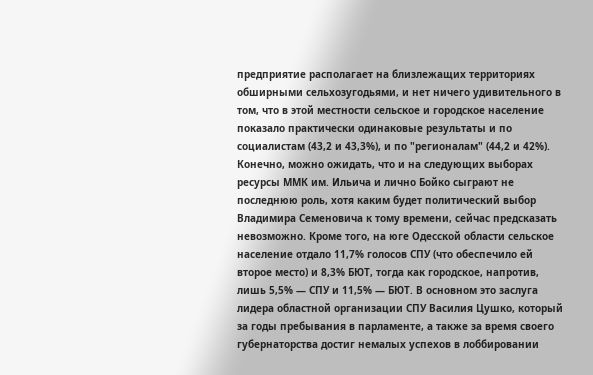предприятие располагает на близлежащих территориях обширными сельхозугодьями, и нет ничего удивительного в том, что в этой местности сельское и городское население показало практически одинаковые результаты и по социалистам (43,2 и 43,3%), и по "регионалам" (44,2 и 42%). Конечно, можно ожидать, что и на следующих выборах ресурсы ММК им. Ильича и лично Бойко сыграют не последнюю роль, хотя каким будет политический выбор Владимира Семеновича к тому времени, сейчас предсказать невозможно. Кроме того, на юге Одесской области сельское население отдало 11,7% голосов СПУ (что обеспечило ей второе место) и 8,3% БЮТ, тогда как городское, напротив, лишь 5,5% — СПУ и 11,5% — БЮТ. В основном это заслуга лидера областной организации СПУ Василия Цушко, который за годы пребывания в парламенте, а также за время своего губернаторства достиг немалых успехов в лоббировании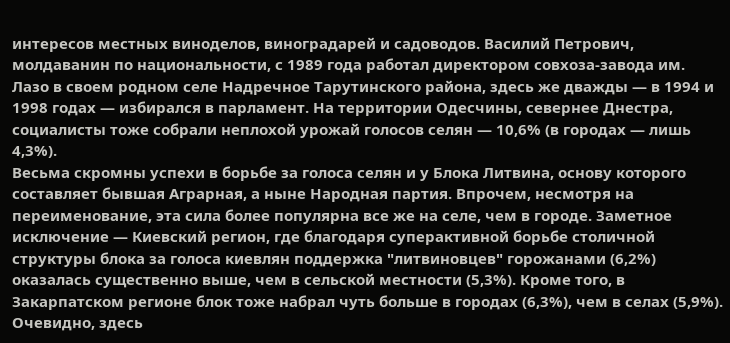интересов местных виноделов, виноградарей и садоводов. Василий Петрович, молдаванин по национальности, с 1989 года работал директором совхоза-завода им. Лазо в своем родном селе Надречное Тарутинского района, здесь же дважды — в 1994 и 1998 годах — избирался в парламент. На территории Одесчины, севернее Днестра, социалисты тоже собрали неплохой урожай голосов селян — 10,6% (в городах — лишь 4,3%).
Весьма скромны успехи в борьбе за голоса селян и у Блока Литвина, основу которого составляет бывшая Аграрная, а ныне Народная партия. Впрочем, несмотря на переименование, эта сила более популярна все же на селе, чем в городе. Заметное исключение — Киевский регион, где благодаря суперактивной борьбе столичной структуры блока за голоса киевлян поддержка "литвиновцев" горожанами (6,2%) оказалась существенно выше, чем в сельской местности (5,3%). Кроме того, в Закарпатском регионе блок тоже набрал чуть больше в городах (6,3%), чем в селах (5,9%). Очевидно, здесь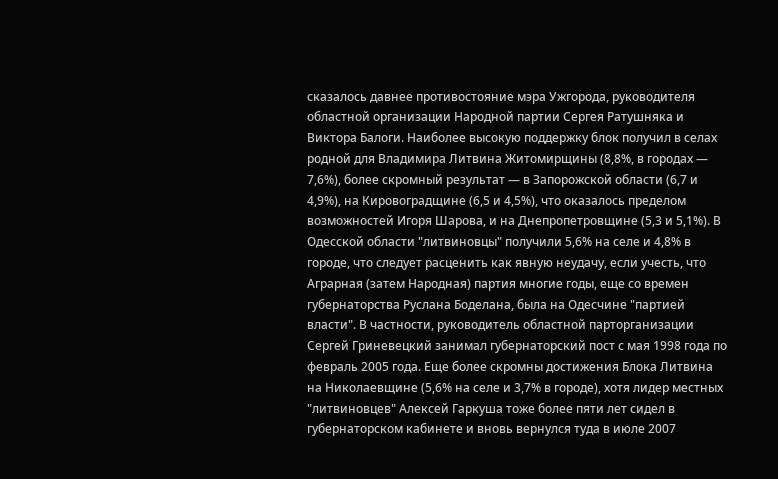сказалось давнее противостояние мэра Ужгорода, руководителя областной организации Народной партии Сергея Ратушняка и Виктора Балоги. Наиболее высокую поддержку блок получил в селах родной для Владимира Литвина Житомирщины (8,8%, в городах — 7,6%), более скромный результат — в Запорожской области (6,7 и 4,9%), на Кировоградщине (6,5 и 4,5%), что оказалось пределом возможностей Игоря Шарова, и на Днепропетровщине (5,3 и 5,1%). В Одесской области "литвиновцы" получили 5,6% на селе и 4,8% в городе, что следует расценить как явную неудачу, если учесть, что Аграрная (затем Народная) партия многие годы, еще со времен губернаторства Руслана Боделана, была на Одесчине "партией власти". В частности, руководитель областной парторганизации Сергей Гриневецкий занимал губернаторский пост с мая 1998 года по февраль 2005 года. Еще более скромны достижения Блока Литвина на Николаевщине (5,6% на селе и 3,7% в городе), хотя лидер местных "литвиновцев" Алексей Гаркуша тоже более пяти лет сидел в губернаторском кабинете и вновь вернулся туда в июле 2007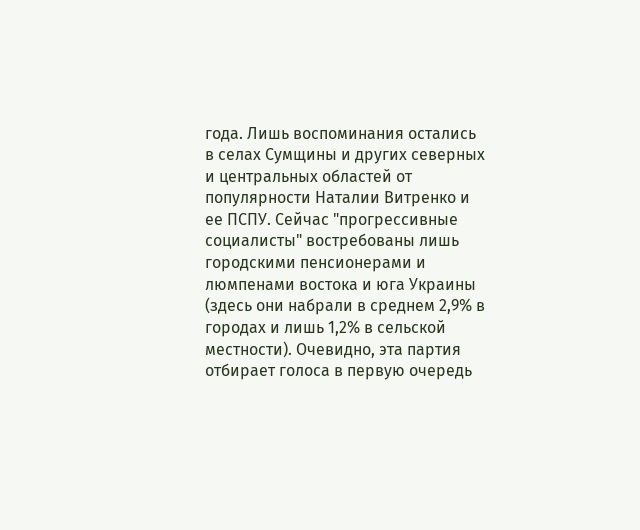года. Лишь воспоминания остались в селах Сумщины и других северных и центральных областей от популярности Наталии Витренко и ее ПСПУ. Сейчас "прогрессивные социалисты" востребованы лишь городскими пенсионерами и люмпенами востока и юга Украины (здесь они набрали в среднем 2,9% в городах и лишь 1,2% в сельской местности). Очевидно, эта партия отбирает голоса в первую очередь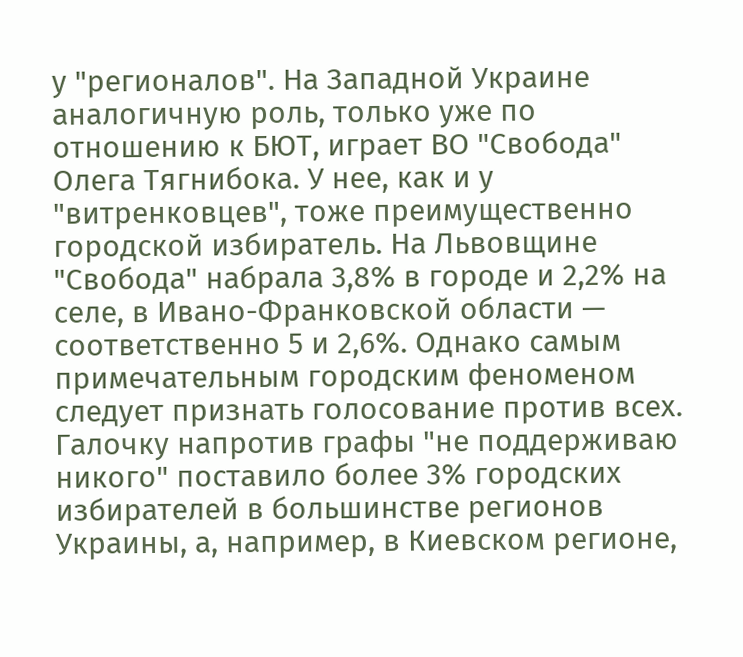у "регионалов". На Западной Украине аналогичную роль, только уже по отношению к БЮТ, играет ВО "Свобода" Олега Тягнибока. У нее, как и у "витренковцев", тоже преимущественно городской избиратель. На Львовщине "Свобода" набрала 3,8% в городе и 2,2% на селе, в Ивано-Франковской области — соответственно 5 и 2,6%. Однако самым примечательным городским феноменом следует признать голосование против всех. Галочку напротив графы "не поддерживаю никого" поставило более 3% городских избирателей в большинстве регионов Украины, а, например, в Киевском регионе,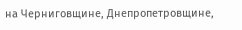на Черниговщине, Днепропетровщине,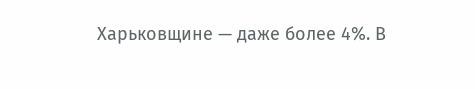Харьковщине — даже более 4%. В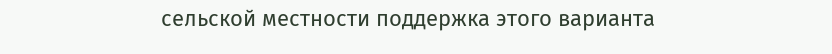сельской местности поддержка этого варианта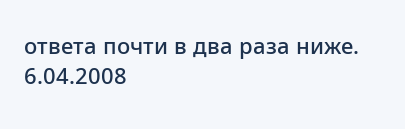ответа почти в два раза ниже.
6.04.2008